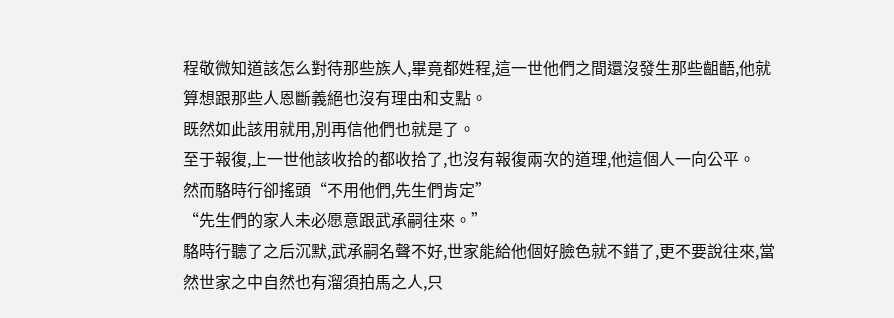程敬微知道該怎么對待那些族人,畢竟都姓程,這一世他們之間還沒發生那些齟齬,他就算想跟那些人恩斷義絕也沒有理由和支點。
既然如此該用就用,別再信他們也就是了。
至于報復,上一世他該收拾的都收拾了,也沒有報復兩次的道理,他這個人一向公平。
然而駱時行卻搖頭“不用他們,先生們肯定”
“先生們的家人未必愿意跟武承嗣往來。”
駱時行聽了之后沉默,武承嗣名聲不好,世家能給他個好臉色就不錯了,更不要說往來,當然世家之中自然也有溜須拍馬之人,只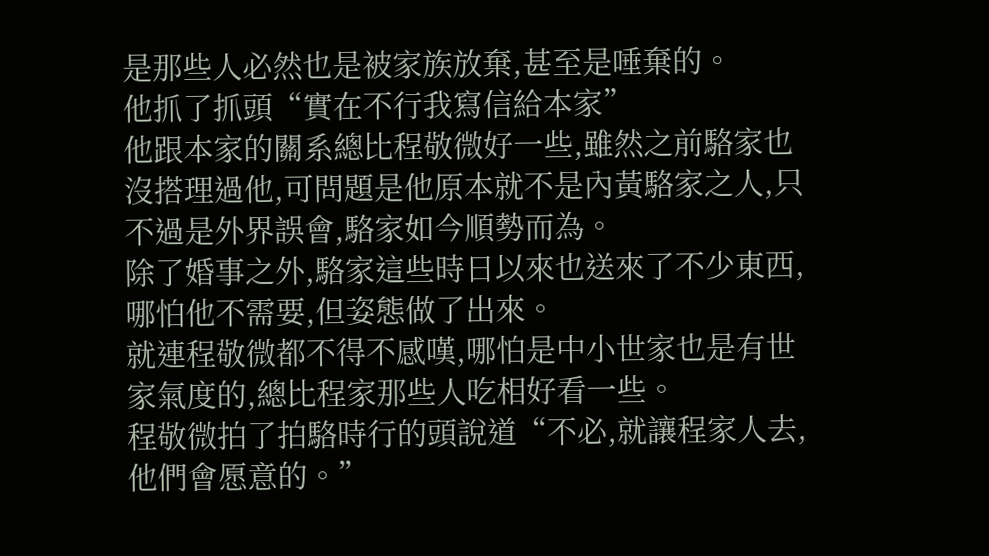是那些人必然也是被家族放棄,甚至是唾棄的。
他抓了抓頭“實在不行我寫信給本家”
他跟本家的關系總比程敬微好一些,雖然之前駱家也沒搭理過他,可問題是他原本就不是內黃駱家之人,只不過是外界誤會,駱家如今順勢而為。
除了婚事之外,駱家這些時日以來也送來了不少東西,哪怕他不需要,但姿態做了出來。
就連程敬微都不得不感嘆,哪怕是中小世家也是有世家氣度的,總比程家那些人吃相好看一些。
程敬微拍了拍駱時行的頭說道“不必,就讓程家人去,他們會愿意的。”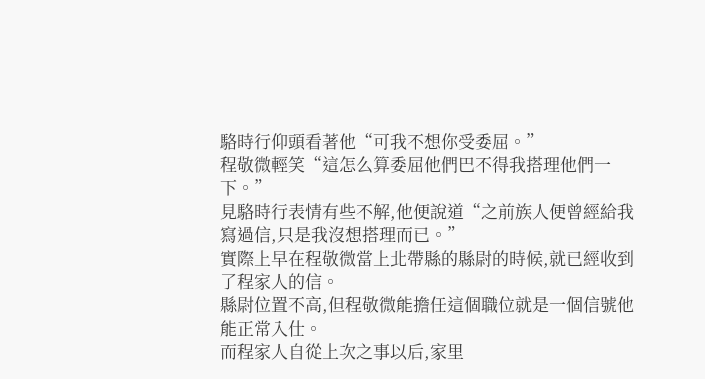駱時行仰頭看著他“可我不想你受委屈。”
程敬微輕笑“這怎么算委屈他們巴不得我搭理他們一下。”
見駱時行表情有些不解,他便說道“之前族人便曾經給我寫過信,只是我沒想搭理而已。”
實際上早在程敬微當上北帶縣的縣尉的時候,就已經收到了程家人的信。
縣尉位置不高,但程敬微能擔任這個職位就是一個信號他能正常入仕。
而程家人自從上次之事以后,家里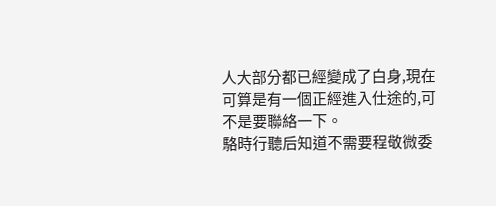人大部分都已經變成了白身,現在可算是有一個正經進入仕途的,可不是要聯絡一下。
駱時行聽后知道不需要程敬微委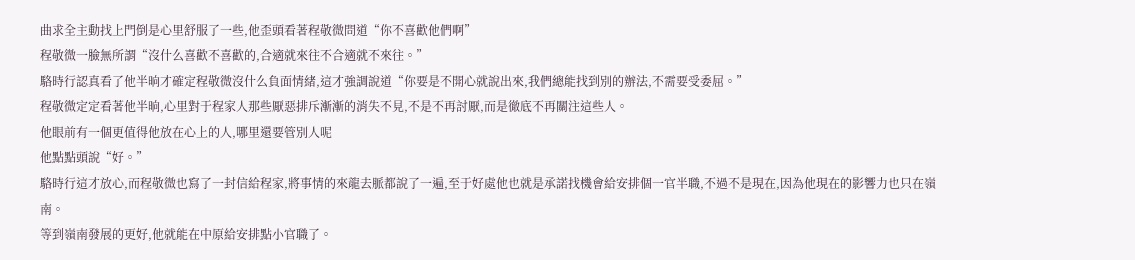曲求全主動找上門倒是心里舒服了一些,他歪頭看著程敬微問道“你不喜歡他們啊”
程敬微一臉無所謂“沒什么喜歡不喜歡的,合適就來往不合適就不來往。”
駱時行認真看了他半晌才確定程敬微沒什么負面情緒,這才強調說道“你要是不開心就說出來,我們總能找到別的辦法,不需要受委屈。”
程敬微定定看著他半晌,心里對于程家人那些厭惡排斥漸漸的消失不見,不是不再討厭,而是徹底不再關注這些人。
他眼前有一個更值得他放在心上的人,哪里還要管別人呢
他點點頭說“好。”
駱時行這才放心,而程敬微也寫了一封信給程家,將事情的來龍去脈都說了一遍,至于好處他也就是承諾找機會給安排個一官半職,不過不是現在,因為他現在的影響力也只在嶺南。
等到嶺南發展的更好,他就能在中原給安排點小官職了。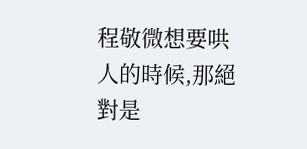程敬微想要哄人的時候,那絕對是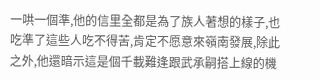一哄一個準,他的信里全都是為了族人著想的樣子,也吃準了這些人吃不得苦,肯定不愿意來嶺南發展,除此之外,他還暗示這是個千載難逢跟武承嗣搭上線的機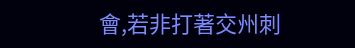會,若非打著交州刺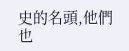史的名頭,他們也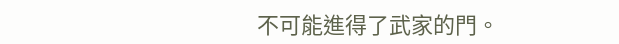不可能進得了武家的門。